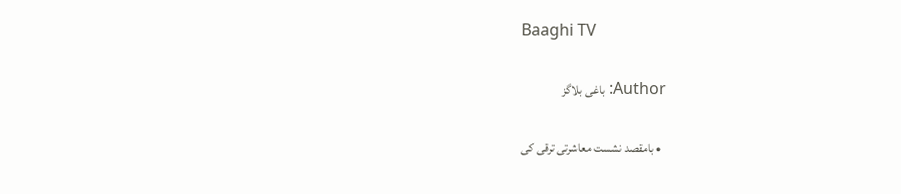Baaghi TV

Author: باغی بلاگز

  • بامقصد نشست معاشرتی ترقی کی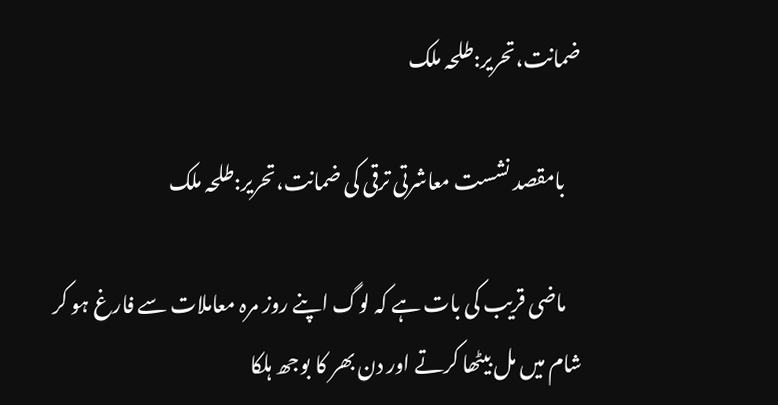ضمانت،تحریر:طلحہ ملک

    بامقصد نشست معاشرتی ترقی کی ضمانت،تحریر:طلحہ ملک

    ماضی قریب کی بات ہے کہ لوگ اپنے روز مرہ معاملات سے فارغ ہو کر شام میں مل بیٹھا کرتے اور دن بھر کا بوجھ ہلکا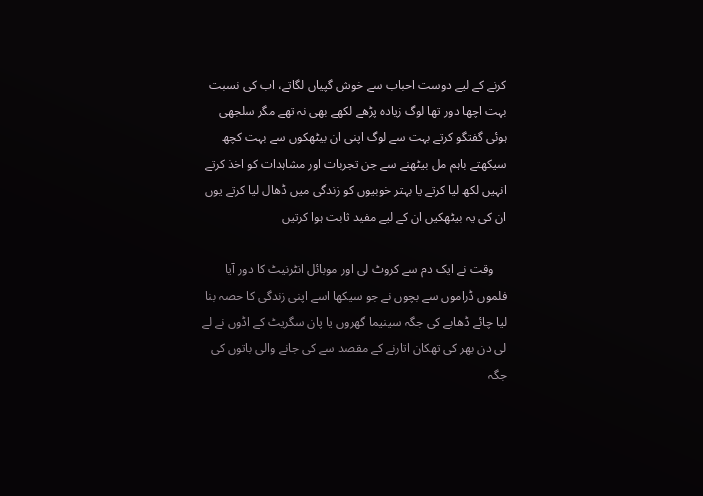کرنے کے لیے دوست احباب سے خوش گپیاں لگاتے، اب کی نسبت بہت اچھا دور تھا لوگ زیادہ پڑھے لکھے بھی نہ تھے مگر سلجھی ہوئی گفتگو کرتے بہت سے لوگ اپنی ان بیٹھکوں سے بہت کچھ سیکھتے باہم مل بیٹھنے سے جن تجربات اور مشاہدات کو اخذ کرتے انہیں لکھ لیا کرتے یا بہتر خوبیوں کو زندگی میں ڈھال لیا کرتے یوں ان کی یہ بیٹھکیں ان کے لیے مفید ثابت ہوا کرتیں

    وقت نے ایک دم سے کروٹ لی اور موبائل انٹرنیٹ کا دور آیا فلموں ڈراموں سے بچوں نے جو سیکھا اسے اپنی زندگی کا حصہ بنا لیا چائے ڈھابے کی جگہ سینیما گھروں یا پان سگریٹ کے اڈوں نے لے لی دن بھر کی تھکان اتارنے کے مقصد سے کی جانے والی باتوں کی جگہ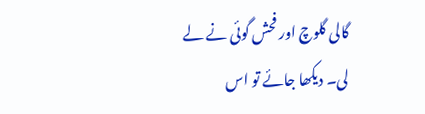گالی گلوچ اور فحش گوئی نے لے لی۔ دیکھا جائے تو اس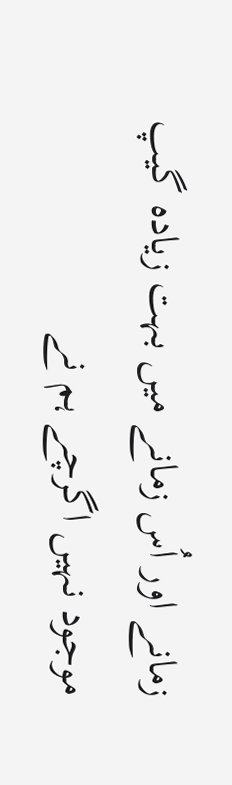زمانے اور اُس زمانے میں بہت زیادہ گیپ موجود نہیں اگرچے ہم نے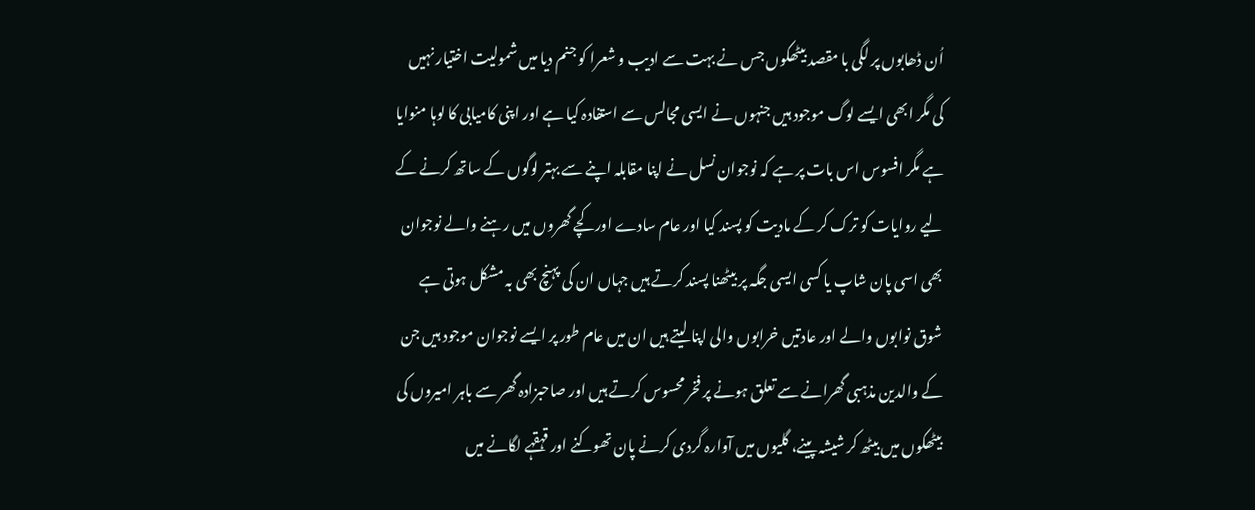اُن ڈھابوں پر لگی با مقصد بیٹھکوں جس نے بہت سے ادیب و شعرا کو جنم دیا میں شمولیت اختیار نہیں کی مگر ابھی ایسے لوگ موجود ہیں جنہوں نے ایسی مجالس سے استفادہ کیا ہے اور اپنی کامیابی کا لوہا منوایا ہے مگر افسوس اس بات پر ہے کہ نوجوان نسل نے اپنا مقابلہ اپنے سے بہتر لوگوں کے ساتھ کرنے کے لیے روایات کو ترک کر کے مادیت کو پسند کیا اور عام سادے اور کچے گھروں میں رہنے والے نوجوان بھی اسی پان شاپ یا کسی ایسی جگہ پر بیٹھنا پسند کرتے ہیں جہاں ان کی پہنچ بھی بہ مشکل ہوتی ہے شوق نوابوں والے اور عادتیں خرابوں والی اپنا لیتے ہیں ان میں عام طور پر ایسے نوجوان موجود ہیں جن کے والدین مذہبی گھرانے سے تعلق ہونے پر فخر محسوس کرتے ہیں اور صاحبزادہ گھر سے باہر امیروں کی بیٹھکوں میں بیٹھ کر شیشہ پینے، گلیوں میں آوارہ گردی کرنے پان تھوکنے اور قہقہے لگانے میں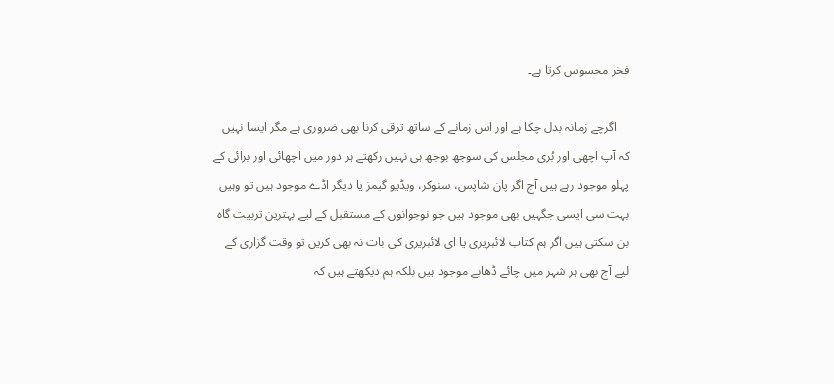فخر محسوس کرتا ہے۔

    اگرچے زمانہ بدل چکا ہے اور اس زمانے کے ساتھ ترقی کرنا بھی ضروری ہے مگر ایسا نہیں کہ آپ اچھی اور بُری مجلس کی سوجھ بوجھ ہی نہیں رکھتے ہر دور میں اچھائی اور برائی کے پہلو موجود رہے ہیں آج اگر پان شاپس، سنوکر، ویڈیو گیمز یا دیگر اڈے موجود ہیں تو وہیں بہت سی ایسی جگہیں بھی موجود ہیں جو نوجوانوں کے مستقبل کے لیے بہترین تربیت گاہ بن سکتی ہیں اگر ہم کتاب لائبریری یا ای لائبریری کی بات نہ بھی کریں تو وقت گزاری کے لیے آج بھی ہر شہر میں چائے ڈھابے موجود ہیں بلکہ ہم دیکھتے ہیں کہ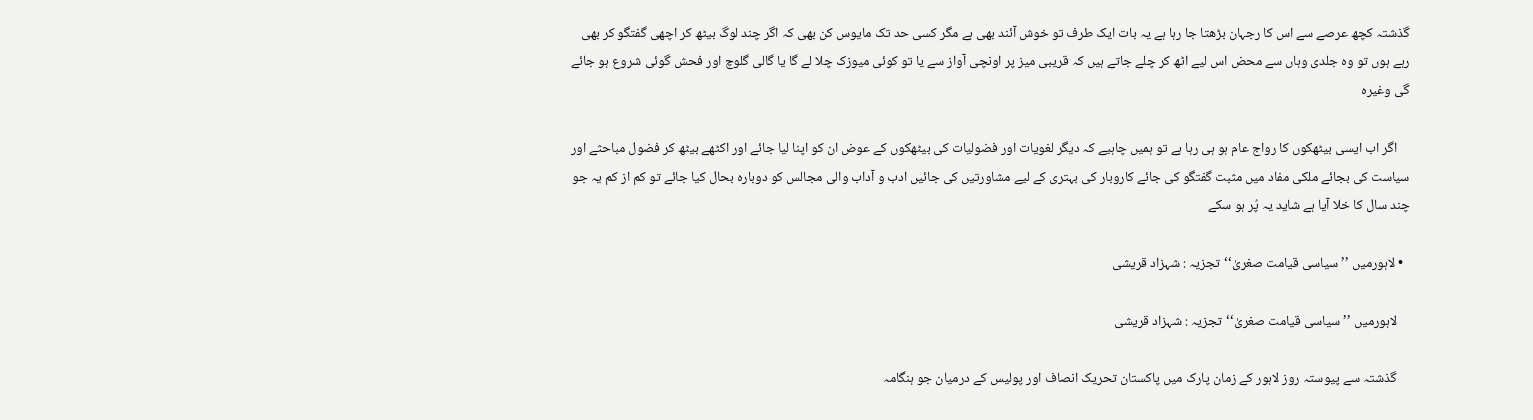گذشتہ کچھ عرصے سے اس کا رجہان بڑھتا جا رہا ہے یہ بات ایک طرف تو خوش آئند بھی ہے مگر کسی حد تک مایوس کن بھی کہ اگر چند لوگ بیٹھ کر اچھی گفتگو کر بھی رہے ہوں تو وہ جلدی وہاں سے محض اس لیے اٹھ کر چلے جاتے ہیں کہ قریبی میز پر اونچی آواز سے یا تو کوئی میوزک چلا لے گا یا گالی گلوچ اور فحش گوئی شروع ہو جائے گی وغیرہ

    اگر اب ایسی بیٹھکوں کا رواج عام ہو ہی رہا ہے تو ہمیں چاہیے کہ دیگر لغویات اور فضولیات کی بیٹھکوں کے عوض ان کو اپنا لیا جائے اور اکٹھے بیٹھ کر فضول مباحثے اور سیاست کی بجائے ملکی مفاد میں مثبت گفتگو کی جائے کاروبار کی بہتری کے لیے مشاورتیں کی جائیں ادب و آداب والی مجالس کو دوبارہ بحال کیا جائے تو کم از کم یہ جو چند سال کا خلا آیا ہے شاید یہ پُر ہو سکے

  • لاہورمیں ’’سیاسی قیامت صغریٰ‘‘تجزیہ : شہزاد قریشی

    لاہورمیں ’’سیاسی قیامت صغریٰ‘‘تجزیہ : شہزاد قریشی

    گذشتہ سے پیوستہ روز لاہور کے زمان پارک میں پاکستان تحریک انصاف اور پولیس کے درمیان جو ہنگامہ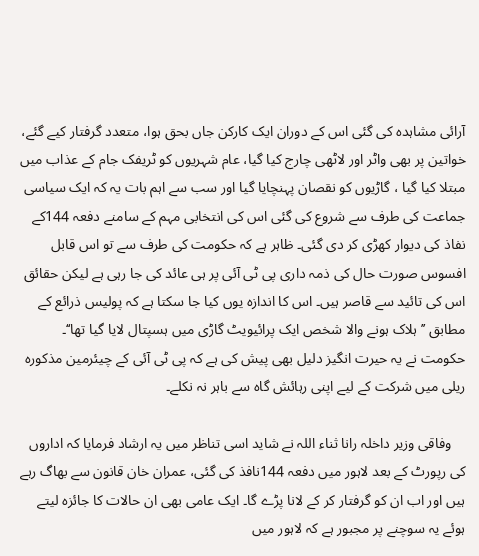آرائی مشاہدہ کی گئی اس کے دوران ایک کارکن جاں بحق ہوا، متعدد گرفتار کیے گئے، خواتین پر بھی واٹر اور لاٹھی چارج کیا گیا، عام شہریوں کو ٹریفک جام کے عذاب میں مبتلا کیا گیا ، گاڑیوں کو نقصان پہنچایا گیا اور سب سے اہم بات یہ کہ ایک سیاسی جماعت کی طرف سے شروع کی گئی اس کی انتخابی مہم کے سامنے دفعہ 144کے نفاذ کی دیوار کھڑی کر دی گئی۔ ظاہر ہے کہ حکومت کی طرف سے تو اس قابل افسوس صورت حال کی ذمہ داری پی ٹی آئی پر ہی عائد کی جا رہی ہے لیکن حقائق اس کی تائید سے قاصر ہیں۔ اس کا اندازہ یوں کیا جا سکتا ہے کہ پولیس ذرائع کے مطابق ’’ہلاک ہونے والا شخص ایک پرائیویٹ گاڑی میں ہسپتال لایا گیا تھا‘‘۔ حکومت نے یہ حیرت انگیز دلیل بھی پیش کی ہے کہ پی ٹی آئی کے چیئرمین مذکورہ ریلی میں شرکت کے لیے اپنی رہائش گاہ سے باہر نہ نکلے۔

    وفاقی وزیر داخلہ رانا ثناء اللہ نے شاید اسی تناظر میں یہ ارشاد فرمایا کہ اداروں کی رپورٹ کے بعد لاہور میں دفعہ 144نافذ کی گئی، عمران خان قانون سے بھاگ رہے ہیں اور اب ان کو گرفتار کر کے لانا پڑے گا۔ ایک عامی بھی ان حالات کا جائزہ لیتے ہوئے یہ سوچنے پر مجبور ہے کہ لاہور میں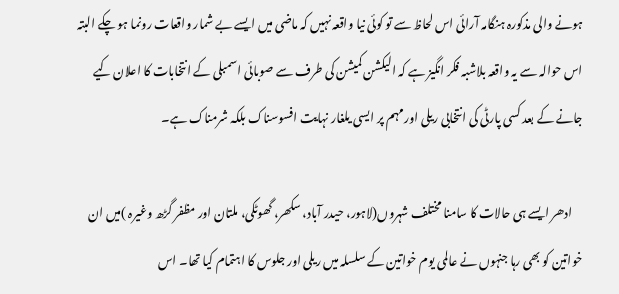ہونے والی مذکورہ ہنگامہ آرائی اس لحاظ سے تو کوئی نیا واقعہ نہیں کہ ماضی میں ایسے بے شمار واقعات رونما ہو چکے البتہ اس حوالہ سے یہ واقعہ بلاشبہ فکر انگیز ہے کہ الیکشن کمیشن کی طرف سے صوبائی اسمبلی کے انتخابات کا اعلان کیے جانے کے بعد کسی پارٹی کی انتخابی ریلی اور مہم پر ایسی یلغار نہایت افسوسناک بلکہ شرمناک ہے۔

    ادھر ایسے ہی حالات کا سامنا مختلف شہروں(لاہور، حیدر آباد، سکھر، گھوٹکی، ملتان اور مظفر گڑھ وغیرہ )میں ان خواتین کو بھی رہا جنہوں نے عالمی یوم خواتین کے سلسلہ میں ریلی اور جلوس کا اہتمام کیا تھا۔ اس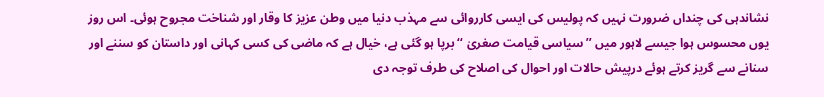نشاندہی کی چنداں ضرورت نہیں کہ پولیس کی ایسی کارروائی سے مہذب دنیا میں وطن عزیز کا وقار اور شناخت مجروح ہوئی۔ اس روز یوں محسوس ہوا جیسے لاہور میں ’’سیاسی قیامت صغریٰ ‘‘ برپا ہو گئی ہے، خیال ہے کہ ماضی کی کسی کہانی اور داستان کو سننے اور سنانے سے گریز کرتے ہوئے درپیش حالات اور احوال کی اصلاح کی طرف توجہ دی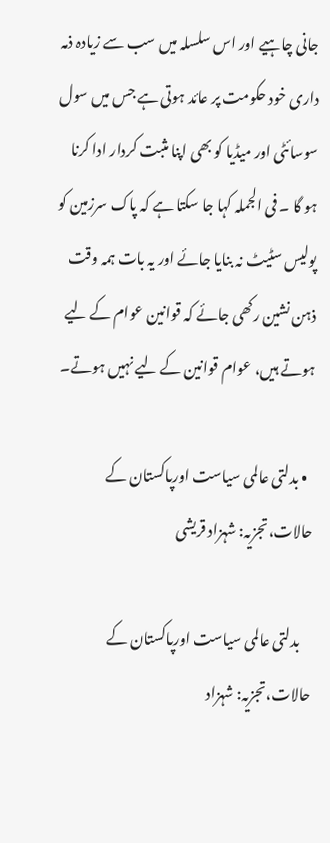جانی چاہیے اور اس سلسلہ میں سب سے زیادہ ذمہ داری خود حکومت پر عائد ہوتی ہے جس میں سول سوسائٹی اور میڈیا کو بھی اپنا مثبت کردار ادا کرنا ہو گا ۔ فی الجملہ کہا جا سکتا ہے کہ پاک سرزمین کو پولیس سٹیٹ نہ بنایا جائے اور یہ بات ہمہ وقت ذہن نشین رکھی جائے کہ قوانین عوام کے لیے ہوتے ہیں، عوام قوانین کے لیے نہیں ہوتے۔

  • بدلتی عالمی سیاست اورپاکستان کے حالات،تجزیہ: شہزاد قریشی

    بدلتی عالمی سیاست اورپاکستان کے حالات،تجزیہ: شہزاد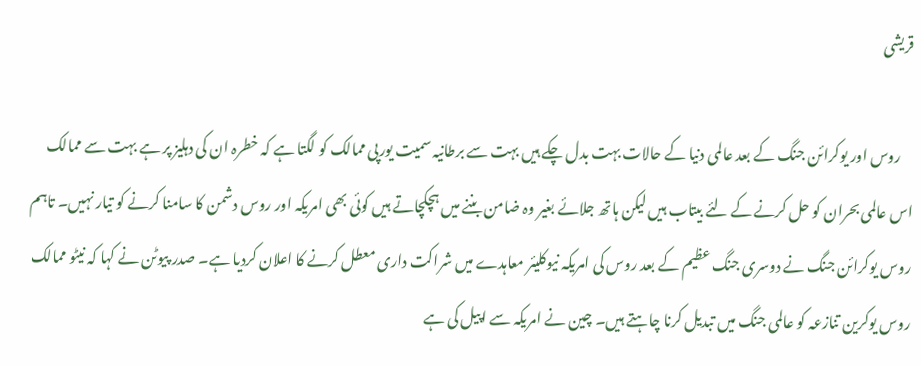قریشی

    روس اور یوکرائن جنگ کے بعد عالمی دنیا کے حالات بہت بدل چکے ہیں بہت سے برطانیہ سمیت یورپی ممالک کو لگتا ہے کہ خطرہ ان کی دہلیز پر ہے بہت سے ممالک اس عالمی بحران کو حل کرنے کے لئے بیتاب ہیں لیکن ہاتھ جلائے بغیر وہ ضامن بننے میں ہچکچاتے ہیں کوئی بھی امریکہ اور روس دشمن کا سامنا کرنے کو تیار نہیں۔ تاہم روس یوکرائن جنگ نے دوسری جنگ عظیم کے بعد روس کی امریکہ نیوکلیئر معاہدے میں شراکت داری معطل کرنے کا اعلان کردیا ہے۔ صدر پیوٹن نے کہا کہ نیٹو ممالک روس یوکرین تنازعہ کو عالمی جنگ میں تبدیل کرنا چاہتے ہیں۔ چین نے امریکہ سے اپیل کی ہے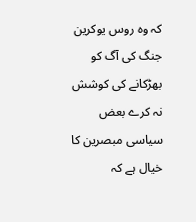کہ وہ روس یوکرین جنگ کی آگ کو بھڑکانے کی کوشش نہ کرے بعض سیاسی مبصرین کا خیال ہے کہ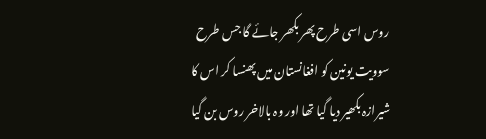روس اسی طرح پھر بکھر جائے گا جس طرح سوویت یونین کو افغانستان میں پھنسا کر اس کا شیرازہ بکھیر دیا گیا تھا اور وہ بالاخر روس بن گیا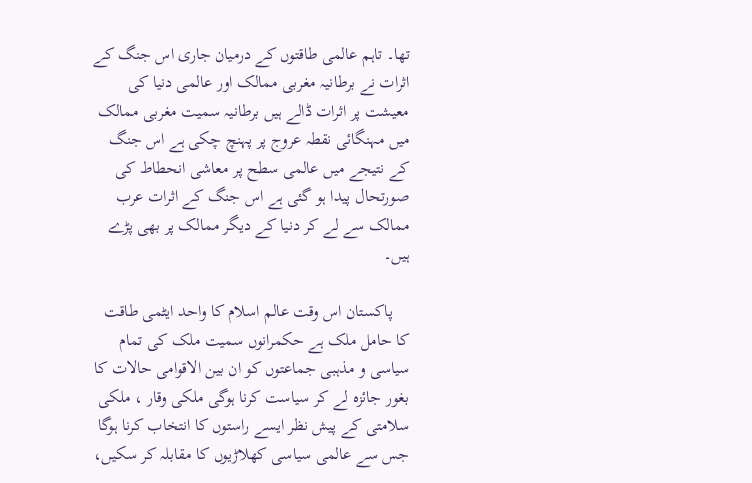تھا۔ تاہم عالمی طاقتوں کے درمیان جاری اس جنگ کے اثرات نے برطانیہ مغربی ممالک اور عالمی دنیا کی معیشت پر اثرات ڈالے ہیں برطانیہ سمیت مغربی ممالک میں مہنگائی نقطہ عروج پر پہنچ چکی ہے اس جنگ کے نتیجے میں عالمی سطح پر معاشی انحطاط کی صورتحال پیدا ہو گئی ہے اس جنگ کے اثرات عرب ممالک سے لے کر دنیا کے دیگر ممالک پر بھی پڑے ہیں۔

    پاکستان اس وقت عالم اسلام کا واحد ایٹمی طاقت کا حامل ملک ہے حکمرانوں سمیت ملک کی تمام سیاسی و مذہبی جماعتوں کو ان بین الاقوامی حالات کا بغور جائزہ لے کر سیاست کرنا ہوگی ملکی وقار ، ملکی سلامتی کے پیش نظر ایسے راستوں کا انتخاب کرنا ہوگا جس سے عالمی سیاسی کھلاڑیوں کا مقابلہ کر سکیں،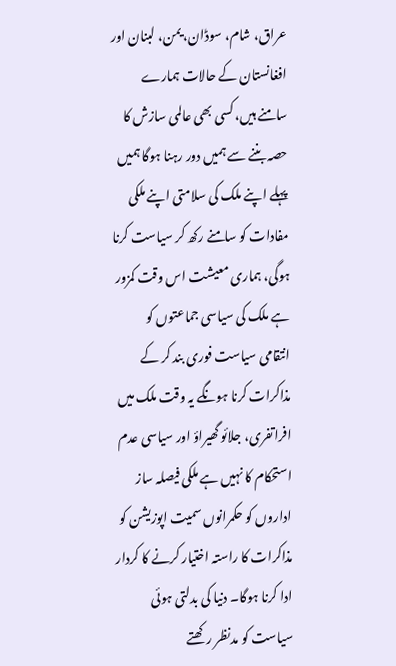عراق، شام، سوڈان، یمن، لبنان اور افغانستان کے حالات ہمارے سامنے ہیں، کسی بھی عالمی سازش کا حصہ بننے سے ہمیں دور رہنا ہوگا ہمیں پہلے اپنے ملک کی سلامتی اپنے ملکی مفادات کو سامنے رکھ کر سیاست کرنا ہوگی، ہماری معیشت اس وقت کمزور ہے ملک کی سیاسی جماعتوں کو انتقامی سیاست فوری بند کر کے مذاکرات کرنا ہونگے یہ وقت ملک میں افراتفری، جلائو گھیراؤ اور سیاسی عدم استحکام کا نہیں ہے ملکی فیصلہ ساز اداروں کو حکمرانوں سمیت اپوزیشن کو مذاکرات کا راستہ اختیار کرنے کا کردار ادا کرنا ہوگا۔ دنیا کی بدلتی ہوئی سیاست کو مدنظر رکھتے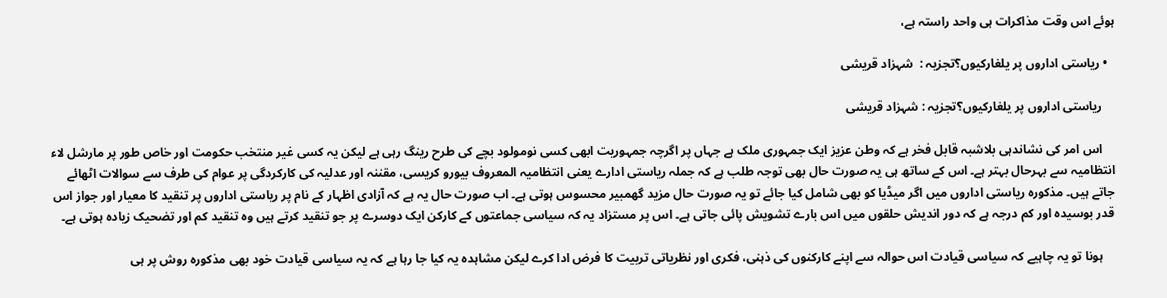ہوئے اس وقت مذاکرات ہی واحد راستہ ہے،

  • ریاستی اداروں پر یلغارکیوں؟تجزیہ :  شہزاد قریشی

    ریاستی اداروں پر یلغارکیوں؟تجزیہ : شہزاد قریشی

    اس امر کی نشاندہی بلاشبہ قابل فخر ہے کہ وطن عزیز ایک جمہوری ملک ہے جہاں پر اگرچہ جمہوریت ابھی کسی نومولود بچے کی طرح رینگ رہی ہے لیکن یہ کسی غیر منتخب حکومت اور خاص طور پر مارشل لاء انتظامیہ سے بہرحال بہتر ہے۔ اس کے ساتھ ہی یہ صورت حال بھی توجہ طلب ہے کہ جملہ ریاستی ادارے یعنی انتظامیہ المعروف بیورو کریسی، مقننہ اور عدلیہ کی کارکردگی پر عوام کی طرف سے سوالات اٹھائے جاتے ہیں۔ مذکورہ ریاستی اداروں میں اگر میڈیا کو بھی شامل کیا جائے تو یہ صورت حال مزید گھمبیر محسوس ہوتی ہے۔ اب صورت حال یہ ہے کہ آزادی اظہار کے نام پر ریاستی اداروں پر تنقید کا معیار اور جواز اس قدر بوسیدہ اور کم درجہ ہے کہ دور اندیش حلقوں میں اس بارے تشویش پائی جاتی ہے۔ اس پر مستزاد یہ کہ سیاسی جماعتوں کے کارکن ایک دوسرے پر جو تنقید کرتے ہیں وہ تنقید کم اور تضحیک زیادہ ہوتی ہے۔

    ہونا تو یہ چاہیے کہ سیاسی قیادت اس حوالہ سے اپنے کارکنوں کی ذہنی، فکری اور نظریاتی تربیت کا فرض ادا کرے لیکن مشاہدہ یہ کیا جا رہا ہے کہ یہ سیاسی قیادت خود بھی مذکورہ روش پر ہی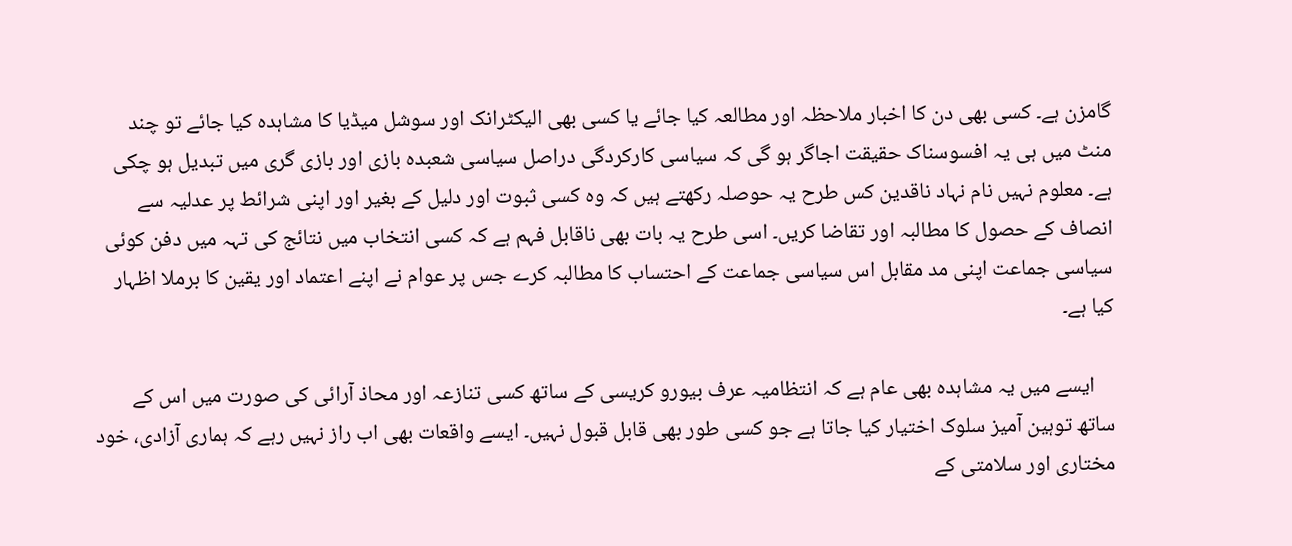گامزن ہے۔ کسی بھی دن کا اخبار ملاحظہ اور مطالعہ کیا جائے یا کسی بھی الیکٹرانک اور سوشل میڈیا کا مشاہدہ کیا جائے تو چند منٹ میں ہی یہ افسوسناک حقیقت اجاگر ہو گی کہ سیاسی کارکردگی دراصل سیاسی شعبدہ بازی اور بازی گری میں تبدیل ہو چکی ہے۔ معلوم نہیں نام نہاد ناقدین کس طرح یہ حوصلہ رکھتے ہیں کہ وہ کسی ثبوت اور دلیل کے بغیر اور اپنی شرائط پر عدلیہ سے انصاف کے حصول کا مطالبہ اور تقاضا کریں۔ اسی طرح یہ بات بھی ناقابل فہم ہے کہ کسی انتخاب میں نتائج کی تہہ میں دفن کوئی سیاسی جماعت اپنی مد مقابل اس سیاسی جماعت کے احتساب کا مطالبہ کرے جس پر عوام نے اپنے اعتماد اور یقین کا برملا اظہار کیا ہے۔

    ایسے میں یہ مشاہدہ بھی عام ہے کہ انتظامیہ عرف بیورو کریسی کے ساتھ کسی تنازعہ اور محاذ آرائی کی صورت میں اس کے ساتھ توہین آمیز سلوک اختیار کیا جاتا ہے جو کسی طور بھی قابل قبول نہیں۔ ایسے واقعات بھی اب راز نہیں رہے کہ ہماری آزادی، خود مختاری اور سلامتی کے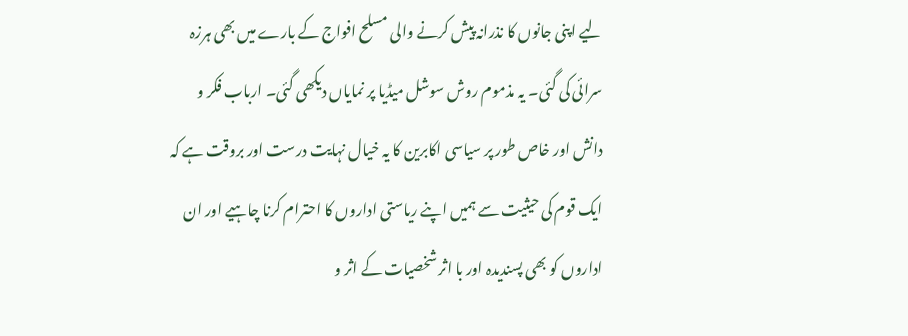لیے اپنی جانوں کا نذرانہ پیش کرنے والی مسلح افواج کے بارے میں بھی ہرزہ سرائی کی گئی۔ یہ مذموم روش سوشل میڈیا پر نمایاں دیکھی گئی۔ ارباب فکر و دانش اور خاص طور پر سیاسی اکابرین کا یہ خیال نہایت درست اور بروقت ہے کہ ایک قوم کی حیثیت سے ہمیں اپنے ریاستی اداروں کا احترام کرنا چاہیے اور ان اداروں کو بھی پسندیدہ اور با اثر شخصیات کے اثر و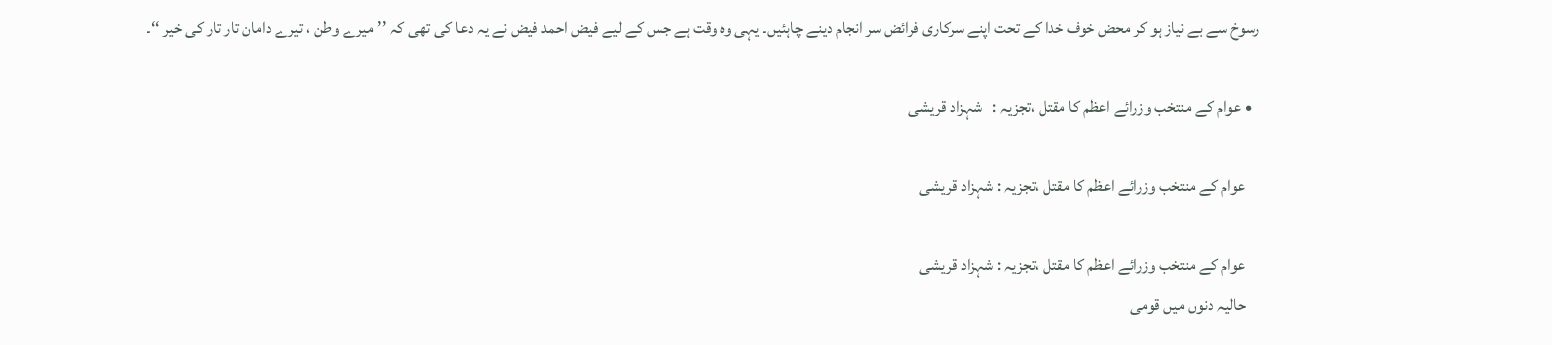رسوخ سے بے نیاز ہو کر محض خوف خدا کے تحت اپنے سرکاری فرائض سر انجام دینے چاہئیں۔ یہی وہ وقت ہے جس کے لیے فیض احمد فیض نے یہ دعا کی تھی کہ ’’میرے وطن ، تیرے دامان تار تار کی خیر ‘‘۔

  • عوام کے منتخب وزرائے اعظم کا مقتل ،تجزیہ :   شہزاد قریشی

    عوام کے منتخب وزرائے اعظم کا مقتل ،تجزیہ : شہزاد قریشی

    عوام کے منتخب وزرائے اعظم کا مقتل ،تجزیہ : شہزاد قریشی
    حالیہ دنوں میں قومی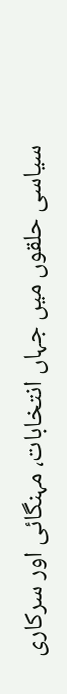سیاسی حلقوں میں جہاں انتخابات، مہنگائی اور سرکاری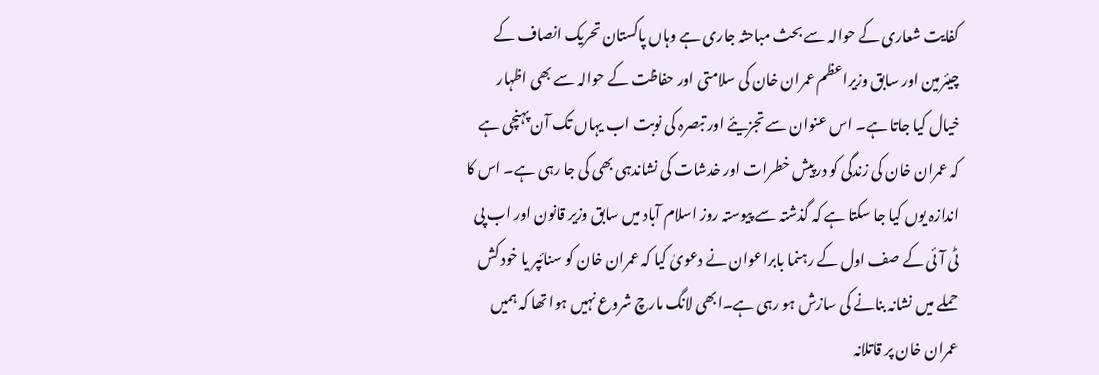کفایت شعاری کے حوالہ سے بحث مباحثہ جاری ہے وہاں پاکستان تحریک انصاف کے چیئرمین اور سابق وزیراعظم عمران خان کی سلامتی اور حفاظت کے حوالہ سے بھی اظہار خیال کیا جاتا ہے۔ اس عنوان سے تجزیئے اور تبصرہ کی نوبت اب یہاں تک آن پہنچی ہے کہ عمران خان کی زندگی کو درپیش خطرات اور خدشات کی نشاندہی بھی کی جا رہی ہے۔ اس کا اندازہ یوں کیا جا سکتا ہے کہ گذشتہ سے پیوستہ روز اسلام آباد میں سابق وزیر قانون اور اب پی ٹی آئی کے صف اول کے رہنما بابراعوان نے دعویٰ کیا کہ عمران خان کو سنائپر یا خود کش حملے میں نشانہ بنانے کی سازش ہو رہی ہے۔ابھی لانگ مارچ شروع نہیں ہوا تھا کہ ہمیں عمران خان پر قاتلانہ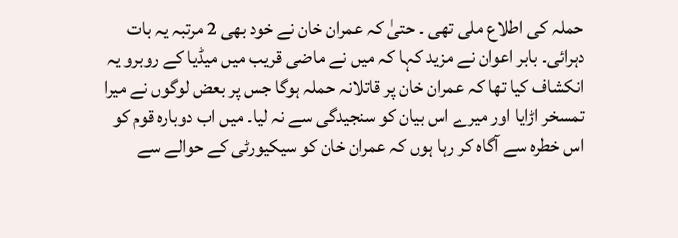حملہ کی اطلاع ملی تھی ۔ حتیٰ کہ عمران خان نے خود بھی 2 مرتبہ یہ بات دہرائی۔ بابر اعوان نے مزید کہا کہ میں نے ماضی قریب میں میڈیا کے روبرو یہ انکشاف کیا تھا کہ عمران خان پر قاتلانہ حملہ ہوگا جس پر بعض لوگوں نے میرا تمسخر اڑایا اور میرے اس بیان کو سنجیدگی سے نہ لیا۔ میں اب دوبارہ قوم کو اس خطرہ سے آگاہ کر رہا ہوں کہ عمران خان کو سیکیورٹی کے حوالے سے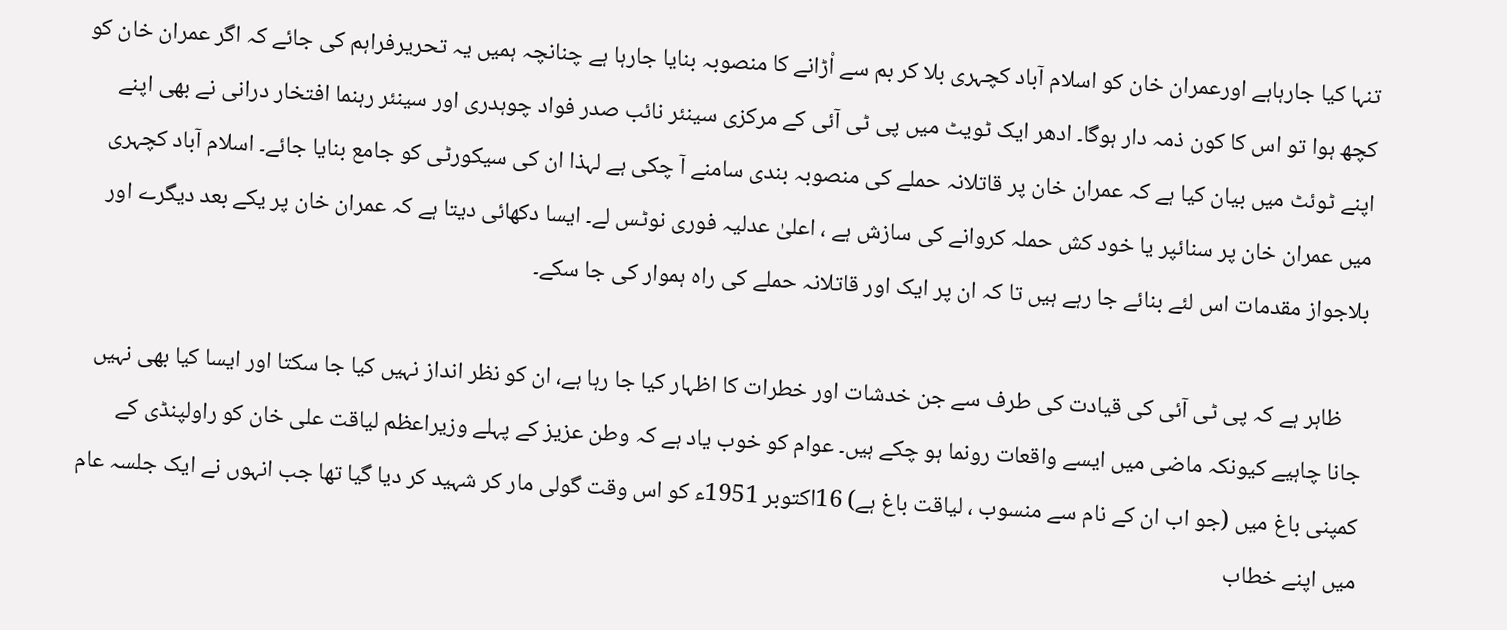تنہا کیا جارہاہے اورعمران خان کو اسلام آباد کچہری بلا کر بم سے اْڑانے کا منصوبہ بنایا جارہا ہے چنانچہ ہمیں یہ تحریرفراہم کی جائے کہ اگر عمران خان کو کچھ ہوا تو اس کا کون ذمہ دار ہوگا۔ ادھر ایک ٹویٹ میں پی ٹی آئی کے مرکزی سینئر نائب صدر فواد چوہدری اور سینئر رہنما افتخار درانی نے بھی اپنے اپنے ٹوئٹ میں بیان کیا ہے کہ عمران خان پر قاتلانہ حملے کی منصوبہ بندی سامنے آ چکی ہے لہذا ان کی سیکورٹی کو جامع بنایا جائے۔ اسلام آباد کچہری میں عمران خان پر سنائپر یا خود کش حملہ کروانے کی سازش ہے ، اعلیٰ عدلیہ فوری نوٹس لے۔ ایسا دکھائی دیتا ہے کہ عمران خان پر یکے بعد دیگرے اور بلاجواز مقدمات اس لئے بنائے جا رہے ہیں تا کہ ان پر ایک اور قاتلانہ حملے کی راہ ہموار کی جا سکے۔

    ظاہر ہے کہ پی ٹی آئی کی قیادت کی طرف سے جن خدشات اور خطرات کا اظہار کیا جا رہا ہے، ان کو نظر انداز نہیں کیا جا سکتا اور ایسا کیا بھی نہیں جانا چاہیے کیونکہ ماضی میں ایسے واقعات رونما ہو چکے ہیں۔ عوام کو خوب یاد ہے کہ وطن عزیز کے پہلے وزیراعظم لیاقت علی خان کو راولپنڈی کے کمپنی باغ میں (جو اب ان کے نام سے منسوب ، لیاقت باغ ہے) 16اکتوبر 1951ء کو اس وقت گولی مار کر شہید کر دیا گیا تھا جب انہوں نے ایک جلسہ عام میں اپنے خطاب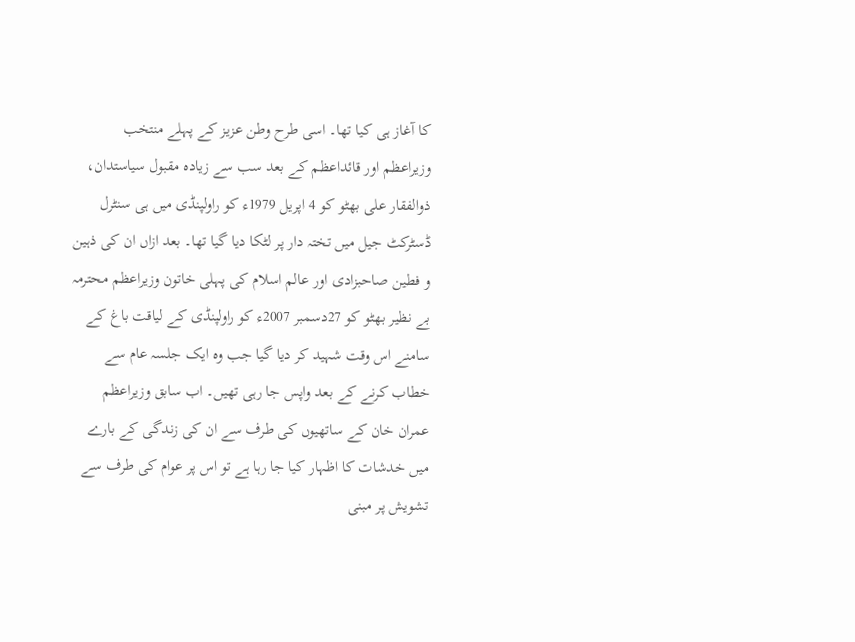کا آغاز ہی کیا تھا۔ اسی طرح وطن عزیز کے پہلے منتخب وزیراعظم اور قائداعظم کے بعد سب سے زیادہ مقبول سیاستدان، ذوالفقار علی بھٹو کو 4 اپریل 1979ء کو راولپنڈی میں ہی سنٹرل ڈسٹرکٹ جیل میں تختہ دار پر لٹکا دیا گیا تھا۔ بعد ازاں ان کی ذہین و فطین صاحبزادی اور عالم اسلام کی پہلی خاتون وزیراعظم محترمہ بے نظیر بھٹو کو 27دسمبر 2007ء کو راولپنڈی کے لیاقت باغ کے سامنے اس وقت شہید کر دیا گیا جب وہ ایک جلسہ عام سے خطاب کرنے کے بعد واپس جا رہی تھیں۔ اب سابق وزیراعظم عمران خان کے ساتھیوں کی طرف سے ان کی زندگی کے بارے میں خدشات کا اظہار کیا جا رہا ہے تو اس پر عوام کی طرف سے تشویش پر مبنی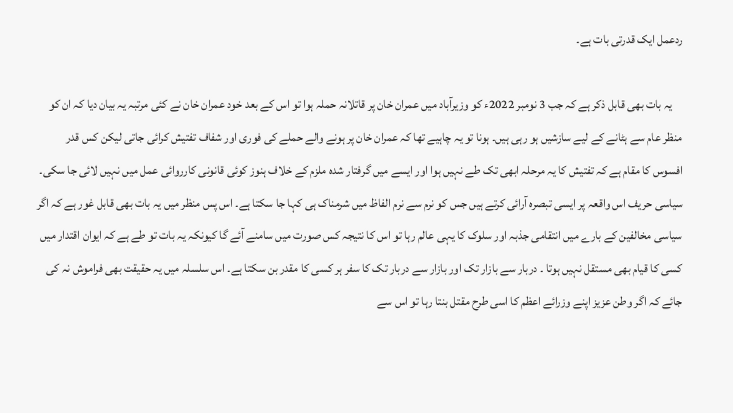ردعمل ایک قدرتی بات ہے۔

    یہ بات بھی قابل ذکر ہے کہ جب 3 نومبر 2022ء کو وزیرآباد میں عمران خان پر قاتلانہ حملہ ہوا تو اس کے بعد خود عمران خان نے کئی مرتبہ یہ بیان دیا کہ ان کو منظر عام سے ہٹانے کے لیے سازشیں ہو رہی ہیں۔ ہونا تو یہ چاہیے تھا کہ عمران خان پر ہونے والے حملے کی فوری اور شفاف تفتیش کرائی جاتی لیکن کس قدر افسوس کا مقام ہے کہ تفتیش کا یہ مرحلہ ابھی تک طے نہیں ہوا اور ایسے میں گرفتار شدہ ملزم کے خلاف ہنوز کوئی قانونی کارروائی عمل میں نہیں لائی جا سکی۔ سیاسی حریف اس واقعہ پر ایسی تبصرہ آرائی کرتے ہیں جس کو نرم سے نرم الفاظ میں شرمناک ہی کہا جا سکتا ہے۔ اس پس منظر میں یہ بات بھی قابل غور ہے کہ اگر سیاسی مخالفین کے بارے میں انتقامی جذبہ اور سلوک کا یہی عالم رہا تو اس کا نتیجہ کس صورت میں سامنے آئے گا کیونکہ یہ بات تو طے ہے کہ ایوان اقتدار میں کسی کا قیام بھی مستقل نہیں ہوتا ۔ دربار سے بازار تک اور بازار سے دربار تک کا سفر ہر کسی کا مقدر بن سکتا ہے۔ اس سلسلہ میں یہ حقیقت بھی فراموش نہ کی جائے کہ اگر وطن عزیز اپنے وزرائے اعظم کا اسی طرح مقتل بنتا رہا تو اس سے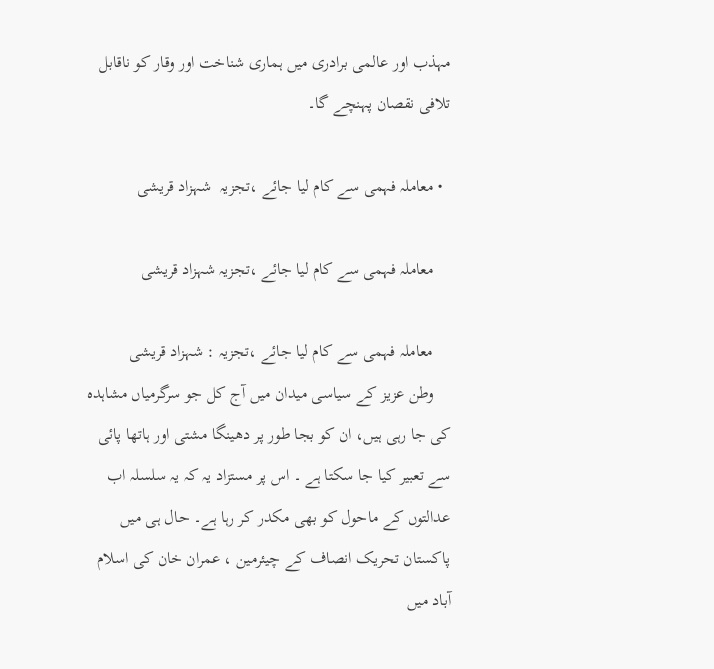مہذب اور عالمی برادری میں ہماری شناخت اور وقار کو ناقابل تلافی نقصان پہنچے گا۔

  • معاملہ فہمی سے کام لیا جائے ،تجزیہ  شہزاد قریشی

    معاملہ فہمی سے کام لیا جائے ،تجزیہ شہزاد قریشی

    معاملہ فہمی سے کام لیا جائے ،تجزیہ : شہزاد قریشی
    وطن عزیز کے سیاسی میدان میں آج کل جو سرگرمیاں مشاہدہ کی جا رہی ہیں، ان کو بجا طور پر دھینگا مشتی اور ہاتھا پائی سے تعبیر کیا جا سکتا ہے ۔ اس پر مستزاد یہ کہ یہ سلسلہ اب عدالتوں کے ماحول کو بھی مکدر کر رہا ہے۔ حال ہی میں پاکستان تحریک انصاف کے چیئرمین ، عمران خان کی اسلام آباد میں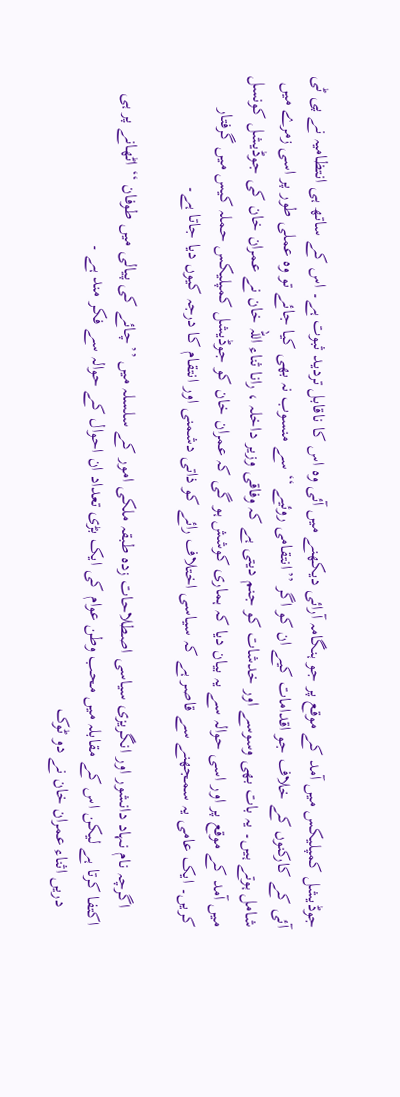جوڈیشل کمپلیکس میں آمد کے موقع پر جو ہنگامہ آرائی دیکھنے میں آئی وہ اس کا ناقابل تردید ثبوت ہے۔ اس کے ساتھ ہی انتظامیہ نے پی ٹی آئی کے کارکنوں کے خلاف جو اقدامات کیے ان کو اگر ’’انتقامی روئیے ‘‘ سے منسوب نہ بھی کیا جائے تو وہ عملی طور پر اسی زمرے میں شامل ہوتے ہیں۔ یہ بات بھی وسوسے اور خدشات کو جنم دیتی ہے کہ وفاقی وزیر داخلہ ، رانا ثناء اللہ خان نے عمران خان کی جوڈیشل کونسل میں آمد کے موقع پر اور اسی حوالہ سے یہ بیان دیا کہ ہماری کوشش ہو گی کہ عمران خان کو جوڈیشل کمپلیکس حملہ کیس میں گرفتار کریں۔ ایک عامی یہ سمجھنے سے قاصر ہے کہ سیاسی اختلاف رائے کو ذاتی دشمنی اور انتقام کا درجہ کیوں دیا جاتا ہے۔

    اگرچہ نام نہاد دانشور اور انگریزی سیاسی اصطلاحات زدہ طبقہ ملکی امور کے سلسلہ میں ’’چائے کی پیالی میں طوفان ‘‘ اٹھانے پر ہی اکتفا کرتا ہے لیکن اس کے مقابلہ میں محب وطن عوام کی ایک بڑی تعداد ان احوال کے حوالہ سے فکر مند ہے ۔
    دریں اثناء عمران خان نے دو ٹوک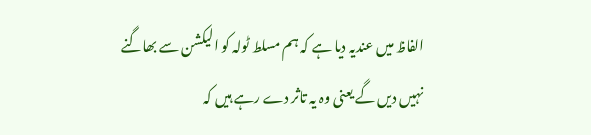الفاظ میں عندیہ دیا ہے کہ ہم مسلط ٹولہ کو الیکشن سے بھاگنے نہیں دیں گے یعنی وہ یہ تاثر دے رہے ہیں کہ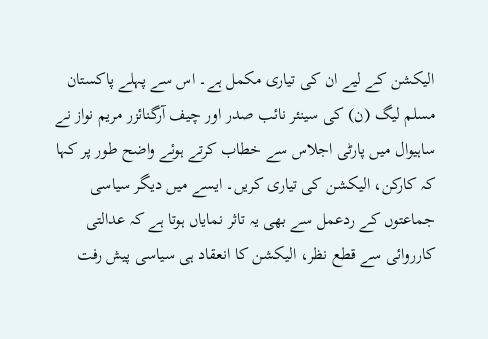الیکشن کے لیے ان کی تیاری مکمل ہے۔ اس سے پہلے پاکستان مسلم لیگ (ن) کی سینئر نائب صدر اور چیف آرگنائزر مریم نواز نے ساہیوال میں پارٹی اجلاس سے خطاب کرتے ہوئے واضح طور پر کہا کہ کارکن، الیکشن کی تیاری کریں۔ ایسے میں دیگر سیاسی جماعتوں کے ردعمل سے بھی یہ تاثر نمایاں ہوتا ہے کہ عدالتی کارروائی سے قطع نظر، الیکشن کا انعقاد ہی سیاسی پیش رفت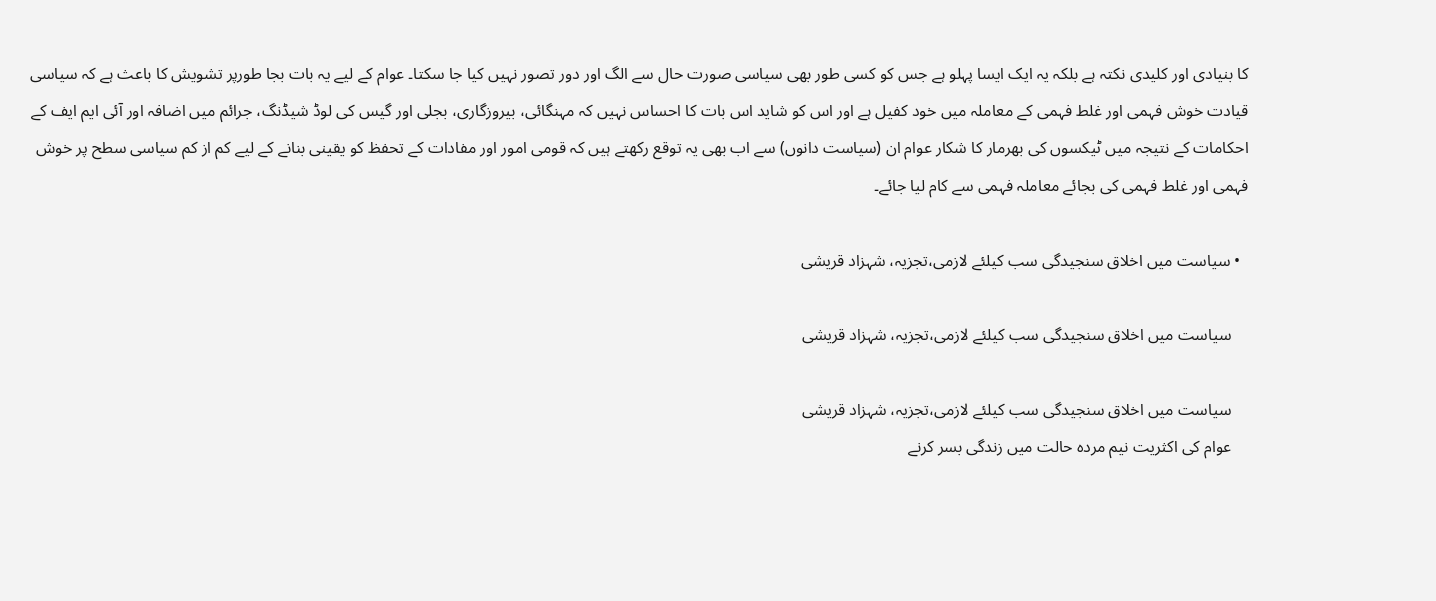کا بنیادی اور کلیدی نکتہ ہے بلکہ یہ ایک ایسا پہلو ہے جس کو کسی طور بھی سیاسی صورت حال سے الگ اور دور تصور نہیں کیا جا سکتا۔ عوام کے لیے یہ بات بجا طورپر تشویش کا باعث ہے کہ سیاسی قیادت خوش فہمی اور غلط فہمی کے معاملہ میں خود کفیل ہے اور اس کو شاید اس بات کا احساس نہیں کہ مہنگائی، بیروزگاری، بجلی اور گیس کی لوڈ شیڈنگ، جرائم میں اضافہ اور آئی ایم ایف کے احکامات کے نتیجہ میں ٹیکسوں کی بھرمار کا شکار عوام ان (سیاست دانوں) سے اب بھی یہ توقع رکھتے ہیں کہ قومی امور اور مفادات کے تحفظ کو یقینی بنانے کے لیے کم از کم سیاسی سطح پر خوش فہمی اور غلط فہمی کی بجائے معاملہ فہمی سے کام لیا جائے۔

  • سیاست میں اخلاق سنجیدگی سب کیلئے لازمی،تجزیہ، شہزاد قریشی

    سیاست میں اخلاق سنجیدگی سب کیلئے لازمی،تجزیہ، شہزاد قریشی

    سیاست میں اخلاق سنجیدگی سب کیلئے لازمی،تجزیہ، شہزاد قریشی
    عوام کی اکثریت نیم مردہ حالت میں زندگی بسر کرنے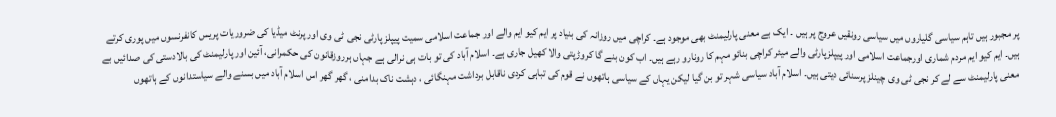پر مجبور ہیں تاہم سیاسی گلیاروں میں سیاسی رونقیں عروج پر ہیں ۔ ایک بے معنی پارلیمنٹ بھی موجود ہے۔ کراچی میں روزانہ کی بنیاد پر ایم کیو ایم والے اور جماعت اسلامی سمیت پیپلز پارٹی نجی ٹی وی اور پرنٹ میڈیا کی ضروریات پریس کانفرنسوں میں پوری کرتے ہیں۔ ایم کیو ایم مردم شماری اورجماعت اسلامی اور پیپلزپارٹی والے میئر کراچی بنائو مہم کا رونارو رہے ہیں۔ اب کون بنے گا کروڑپتی والا کھیل جاری ہے۔ اسلام آباد کی تو بات ہی نرالی ہے جہاں ہرروزقانون کی حکمرانی، آئین اور پارلیمنٹ کی بالادستی کی صدائیں بے معنی پارلیمنٹ سے لے کر نجی ٹی وی چینلز پرسنائی دیتی ہیں۔ اسلام آباد سیاسی شہر تو بن گیا لیکن یہاں کے سیاسی ہاتھوں نے قوم کی تباہی کردی ناقابل برداشت مہنگائی ، دہشت ناک بدامنی ، گھر گھر اس اسلام آباد میں بسنے والے سیاستدانوں کے ہاتھوں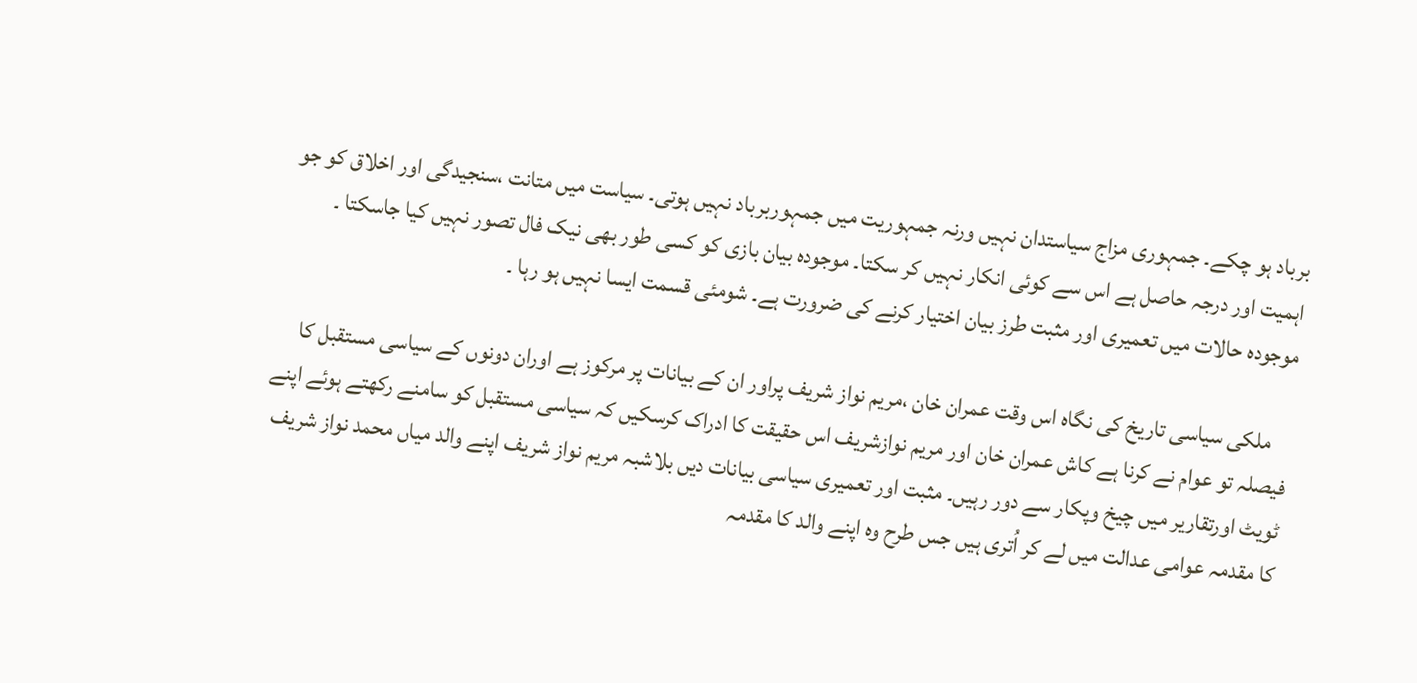برباد ہو چکے۔ جمہوری مزاج سیاستدان نہیں ورنہ جمہوریت میں جمہوربرباد نہیں ہوتی۔ سیاست میں متانت ،سنجیدگی اور اخلاق کو جو اہمیت اور درجہ حاصل ہے اس سے کوئی انکار نہیں کر سکتا۔ موجودہ بیان بازی کو کسی طور بھی نیک فال تصور نہیں کیا جاسکتا ۔ موجودہ حالات میں تعمیری اور مثبت طرز بیان اختیار کرنے کی ضرورت ہے۔ شومئی قسمت ایسا نہیں ہو رہا ۔

    ملکی سیاسی تاریخ کی نگاہ اس وقت عمران خان ،مریم نواز شریف پراور ان کے بیانات پر مرکوز ہے اوران دونوں کے سیاسی مستقبل کا فیصلہ تو عوام نے کرنا ہے کاش عمران خان اور مریم نوازشریف اس حقیقت کا ادراک کرسکیں کہ سیاسی مستقبل کو سامنے رکھتے ہوئے اپنے ٹویٹ اورتقاریر میں چیخ وپکار سے دور رہیں۔ مثبت اور تعمیری سیاسی بیانات دیں بلاشبہ مریم نواز شریف اپنے والد میاں محمد نواز شریف کا مقدمہ عوامی عدالت میں لے کر اُتری ہیں جس طرح وہ اپنے والد کا مقدمہ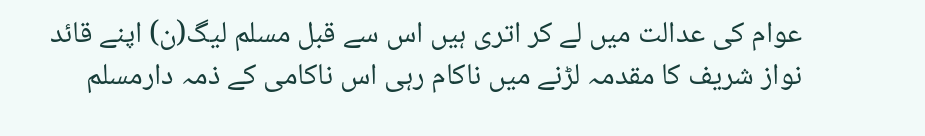عوام کی عدالت میں لے کر اتری ہیں اس سے قبل مسلم لیگ(ن) اپنے قائد نواز شریف کا مقدمہ لڑنے میں ناکام رہی اس ناکامی کے ذمہ دارمسلم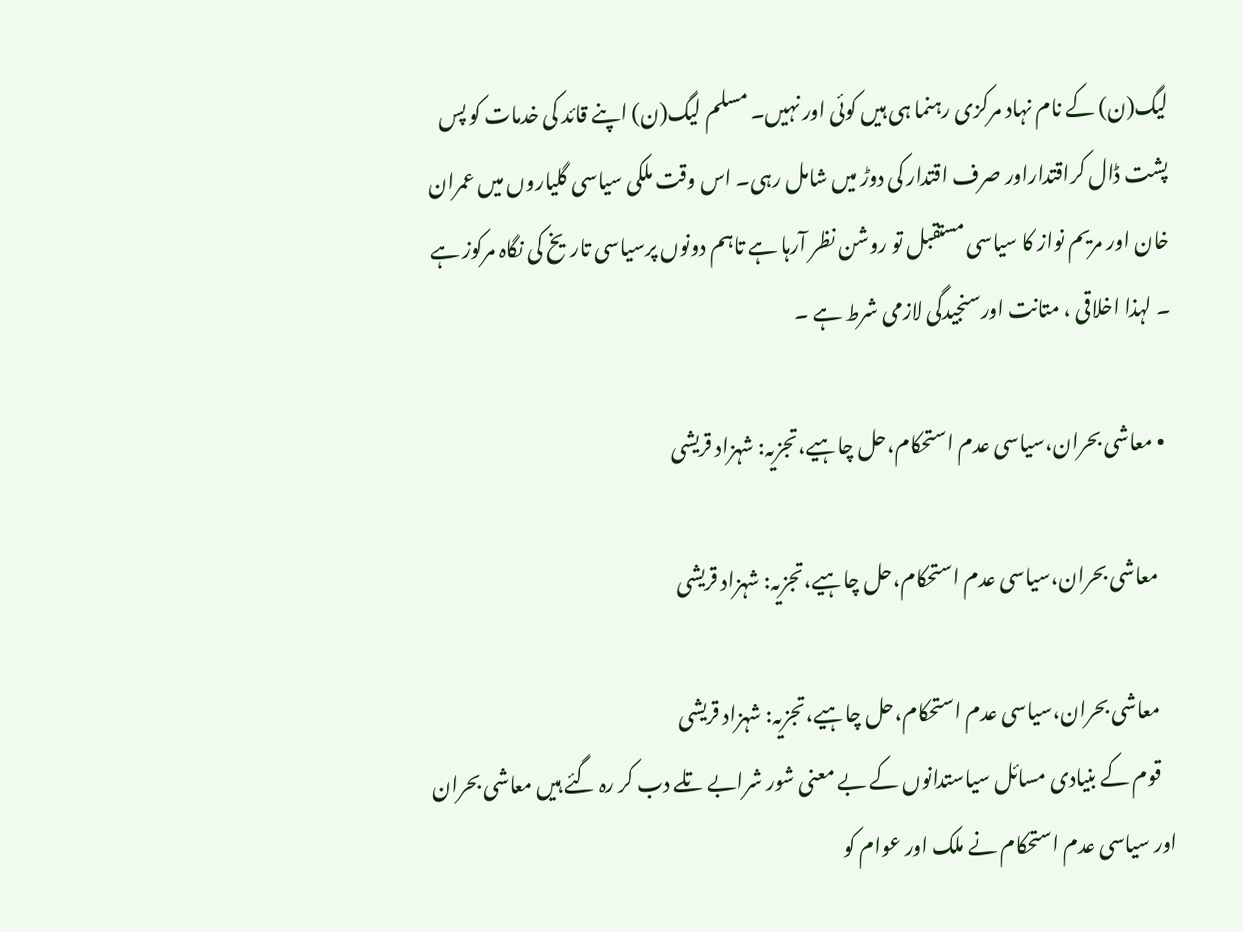لیگ(ن) کے نام نہاد مرکزی رہنما ہی ہیں کوئی اور نہیں۔ مسلم لیگ(ن) اپنے قائد کی خدمات کو پس پشت ڈال کراقتداراور صرف اقتدار کی دوڑ میں شامل رہی۔ اس وقت ملکی سیاسی گلیاروں میں عمران خان اور مریم نواز کا سیاسی مستقبل تو روشن نظر آرہا ہے تاہم دونوں پرسیاسی تاریخ کی نگاہ مرکوز ہے ۔ لہذا اخلاقی ، متانت اورسنجیدگی لازمی شرط ہے ۔

  • معاشی بحران،سیاسی عدم استحکام،حل چاہیے،تجزیہ: شہزاد قریشی

    معاشی بحران،سیاسی عدم استحکام،حل چاہیے،تجزیہ: شہزاد قریشی

    معاشی بحران،سیاسی عدم استحکام،حل چاہیے،تجزیہ: شہزاد قریشی
    قوم کے بنیادی مسائل سیاستدانوں کے بے معنی شور شرابے تلے دب کر رہ گئے ہیں معاشی بحران اور سیاسی عدم استحکام نے ملک اور عوام کو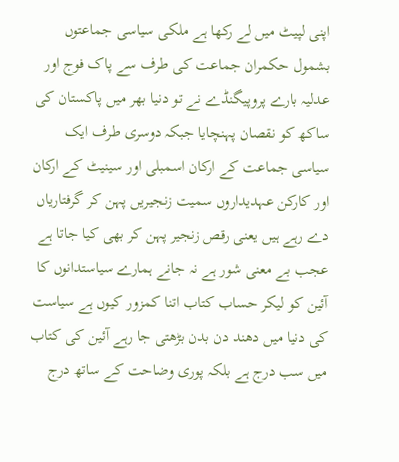اپنی لپیٹ میں لے رکھا ہے ملکی سیاسی جماعتوں بشمول حکمران جماعت کی طرف سے پاک فوج اور عدلیہ بارے پروپیگنڈے نے تو دنیا بھر میں پاکستان کی ساکھ کو نقصان پہنچایا جبکہ دوسری طرف ایک سیاسی جماعت کے ارکان اسمبلی اور سینیٹ کے ارکان اور کارکن عہدیداروں سمیت زنجیریں پہن کر گرفتاریاں دے رہے ہیں یعنی رقص زنجیر پہن کر بھی کیا جاتا ہے عجب بے معنی شور ہے نہ جانے ہمارے سیاستدانوں کا آئین کو لیکر حساب کتاب اتنا کمزور کیوں ہے سیاست کی دنیا میں دھند دن بدن بڑھتی جا رہے آئین کی کتاب میں سب درج ہے بلکہ پوری وضاحت کے ساتھ درج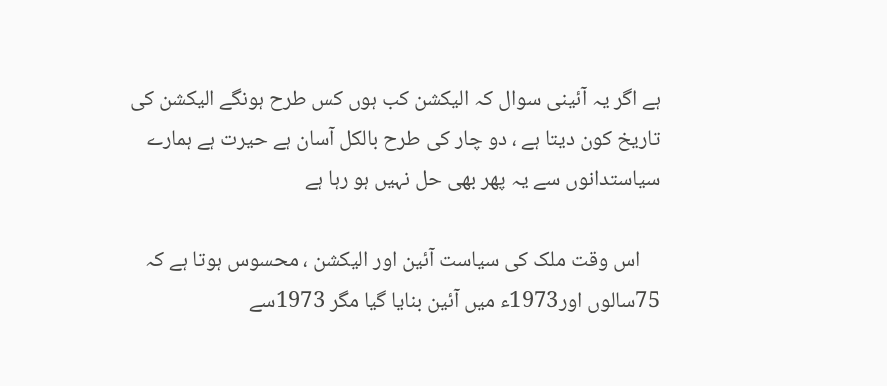ہے اگر یہ آئینی سوال کہ الیکشن کب ہوں کس طرح ہونگے الیکشن کی تاریخ کون دیتا ہے ، دو چار کی طرح بالکل آسان ہے حیرت ہے ہمارے سیاستدانوں سے یہ پھر بھی حل نہیں ہو رہا ہے

    اس وقت ملک کی سیاست آئین اور الیکشن ، محسوس ہوتا ہے کہ 75سالوں اور1973ء میں آئین بنایا گیا مگر 1973سے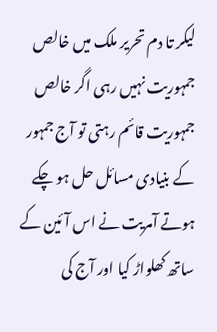لیکر تا دم تحریر ملک میں خالص جمہوریت نہیں رہی اگر خالص جمہوریت قائم رہتی تو آج جمہور کے بنیادی مسائل حل ہو چکے ہوتے آمریت نے اس آئین کے ساتھ کھلواڑ کیا اور آج کی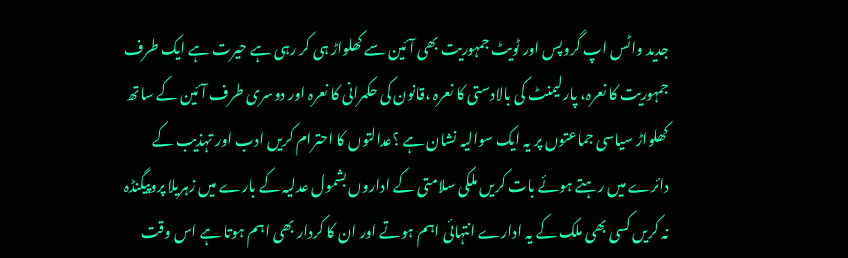جدید واٹس اپ گروپس اور ٹویٹ جمہوریت بھی آئین سے کھلواڑ ہی کر رہی ہے حیرت ہے ایک طرف جمہوریت کا نعرہ، پارلیمنٹ کی بالادستی کا نعرہ ،قانون کی حکمرانی کا نعرہ اور دوسری طرف آئین کے ساتھ کھلواڑ سیاسی جماعتوں پر یہ ایک سوالیہ نشان ہے ؟عدالتوں کا احترام کریں ادب اور تہذیب کے دائرے میں رہتے ہوئے بات کریں ملکی سلامتی کے اداروں بشمول عدلیہ کے بارے میں زہریلا پروپیگنڈہ نہ کریں کسی بھی ملک کے یہ ادارے انتہائی اہم ہوتے اور ان کا کردار بھی اہم ہوتا ہے اس وقت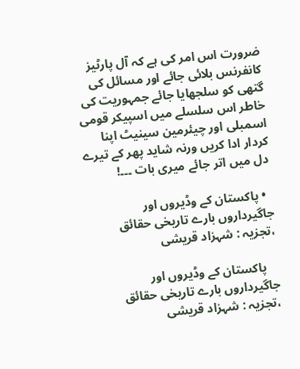ضرورت اس امر کی ہے کہ آل پارٹیز کانفرنس بلائی جائے اور مسائل کی گتھی کو سلجھایا جائے جمہوریت کی خاطر اس سلسلے میں اسپیکر قومی اسمبلی اور چیئرمین سینیٹ اپنا کردار ادا کریں ورنہ شاید پھر کے تیرے دل میں اتر جائے میری بات ۔۔۔!

  • پاکستان کے وڈیروں اور جاگیرداروں بارے تاریخی حقائق ،تجزیہ : شہزاد قریشی

    پاکستان کے وڈیروں اور جاگیرداروں بارے تاریخی حقائق ،تجزیہ : شہزاد قریشی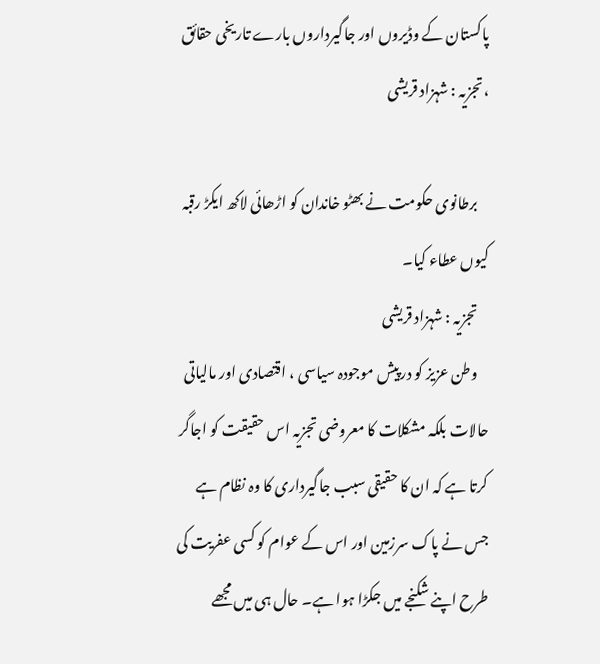پاکستان کے وڈیروں اور جاگیرداروں بارے تاریخی حقائق ،تجزیہ : شہزاد قریشی

    برطانوی حکومت نے بھٹو خاندان کو اڑھائی لاکھ ایکڑ رقبہ کیوں عطاء کیا۔
    تجزیہ : شہزاد قریشی
    وطن عزیز کو درپیش موجودہ سیاسی ، اقتصادی اور مالیاتی حالات بلکہ مشکلات کا معروضی تجزیہ اس حقیقت کو اجاگر کرتا ہے کہ ان کا حقیقی سبب جاگیرداری کا وہ نظام ہے جس نے پاک سرزمین اور اس کے عوام کو کسی عفریت کی طرح اپنے شکنجے میں جکڑا ہوا ہے۔ حال ہی میں مجھے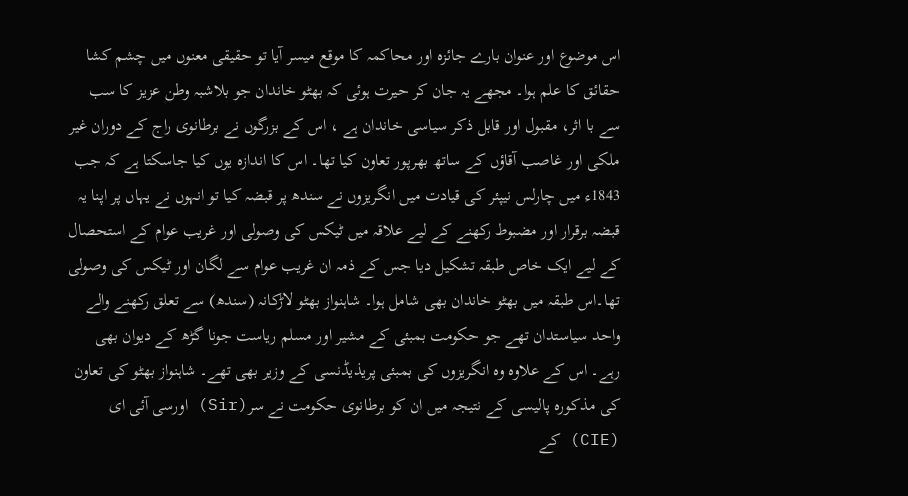اس موضوع اور عنوان بارے جائزہ اور محاکمہ کا موقع میسر آیا تو حقیقی معنوں میں چشم کشا حقائق کا علم ہوا۔ مجھے یہ جان کر حیرت ہوئی کہ بھٹو خاندان جو بلاشبہ وطن عزیز کا سب سے با اثر، مقبول اور قابل ذکر سیاسی خاندان ہے ، اس کے بزرگوں نے برطانوی راج کے دوران غیر ملکی اور غاصب آقاؤں کے ساتھ بھرپور تعاون کیا تھا۔ اس کا اندازہ یوں کیا جاسکتا ہے کہ جب 1843ء میں چارلس نیپئر کی قیادت میں انگریزوں نے سندھ پر قبضہ کیا تو انہوں نے یہاں پر اپنا یہ قبضہ برقرار اور مضبوط رکھنے کے لیے علاقہ میں ٹیکس کی وصولی اور غریب عوام کے استحصال کے لیے ایک خاص طبقہ تشکیل دیا جس کے ذمہ ان غریب عوام سے لگان اور ٹیکس کی وصولی تھا۔اس طبقہ میں بھٹو خاندان بھی شامل ہوا۔ شاہنواز بھٹو لاڑکانہ (سندھ) سے تعلق رکھنے والے واحد سیاستدان تھے جو حکومت بمبئی کے مشیر اور مسلم ریاست جونا گڑھ کے دیوان بھی رہے۔ اس کے علاوہ وہ انگریزوں کی بمبئی پریذیڈنسی کے وزیر بھی تھے۔ شاہنواز بھٹو کی تعاون کی مذکورہ پالیسی کے نتیجہ میں ان کو برطانوی حکومت نے سر(Sir) اورسی آئی ای (CIE) کے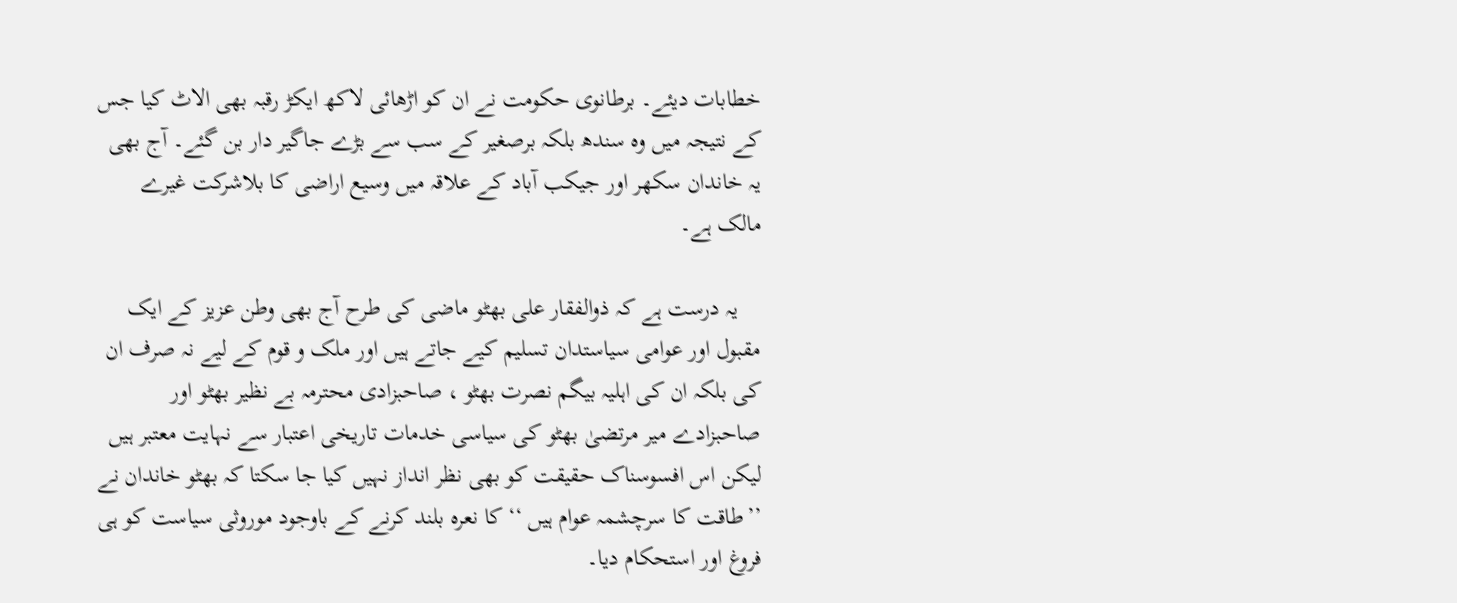خطابات دیئے۔ برطانوی حکومت نے ان کو اڑھائی لاکھ ایکڑ رقبہ بھی الاٹ کیا جس کے نتیجہ میں وہ سندھ بلکہ برصغیر کے سب سے بڑے جاگیر دار بن گئے۔ آج بھی یہ خاندان سکھر اور جیکب آباد کے علاقہ میں وسیع اراضی کا بلاشرکت غیرے مالک ہے۔

    یہ درست ہے کہ ذوالفقار علی بھٹو ماضی کی طرح آج بھی وطن عزیز کے ایک مقبول اور عوامی سیاستدان تسلیم کیے جاتے ہیں اور ملک و قوم کے لیے نہ صرف ان کی بلکہ ان کی اہلیہ بیگم نصرت بھٹو ، صاحبزادی محترمہ بے نظیر بھٹو اور صاحبزادے میر مرتضیٰ بھٹو کی سیاسی خدمات تاریخی اعتبار سے نہایت معتبر ہیں لیکن اس افسوسناک حقیقت کو بھی نظر انداز نہیں کیا جا سکتا کہ بھٹو خاندان نے ’’طاقت کا سرچشمہ عوام ہیں ‘‘ کا نعرہ بلند کرنے کے باوجود موروثی سیاست کو ہی فروغ اور استحکام دیا۔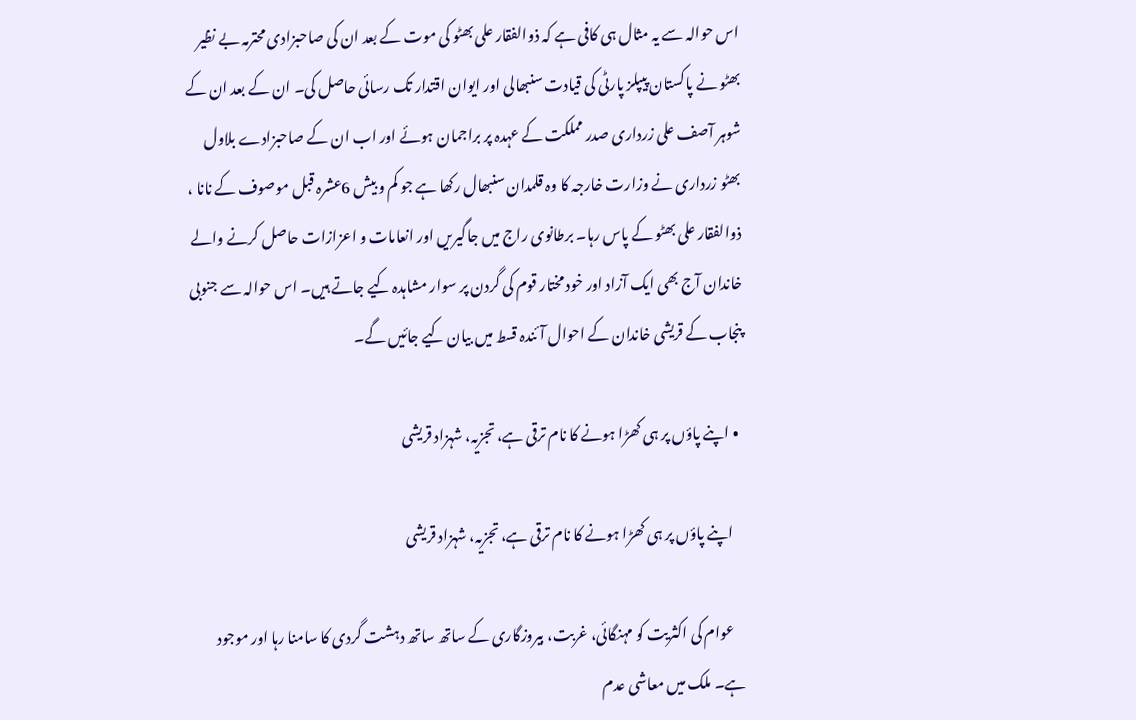اس حوالہ سے یہ مثال ہی کافی ہے کہ ذوالفقار علی بھٹو کی موت کے بعد ان کی صاحبزادی محترمہ بے نظیر بھٹو نے پاکستان پیپلز پارٹی کی قیادت سنبھالی اور ایوان اقتدار تک رسائی حاصل کی۔ ان کے بعد ان کے شوہر آصف علی زرداری صدر مملکت کے عہدہ پر براجمان ہوئے اور اب ان کے صاحبزادے بلاول بھٹو زرداری نے وزارت خارجہ کا وہ قلمدان سنبھال رکھا ہے جو کم و بیش 6عشرہ قبل موصوف کے نانا ، ذوالفقار علی بھٹو کے پاس رہا۔ برطانوی راج میں جاگیریں اور انعامات و اعزازات حاصل کرنے والے خاندان آج بھی ایک آزاد اور خود مختار قوم کی گردن پر سوار مشاہدہ کیے جاتے ہیں۔ اس حوالہ سے جنوبی پنجاب کے قریشی خاندان کے احوال آئندہ قسط میں بیان کیے جائیں گے۔

  • اپنے پاؤں پر ہی کھڑا ہونے کا نام ترقی ہے، تجزیہ، شہزاد قریشی

    اپنے پاؤں پر ہی کھڑا ہونے کا نام ترقی ہے، تجزیہ، شہزاد قریشی

    عوام کی اکثریت کو مہنگائی، غربت، بیروزگاری کے ساتھ ساتھ دہشت گردی کا سامنا رہا اور موجود ہے۔ ملک میں معاشی عدم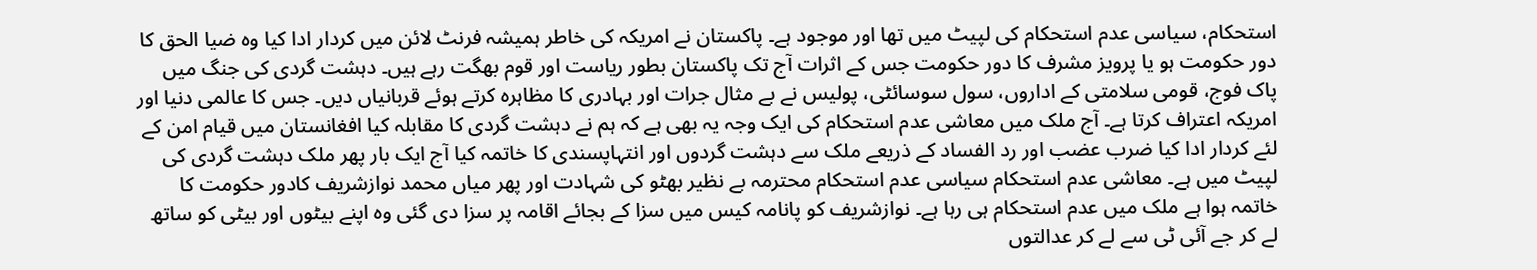استحکام، سیاسی عدم استحکام کی لپیٹ میں تھا اور موجود ہے۔ پاکستان نے امریکہ کی خاطر ہمیشہ فرنٹ لائن میں کردار ادا کیا وہ ضیا الحق کا دور حکومت ہو یا پرویز مشرف کا دور حکومت جس کے اثرات آج تک پاکستان بطور ریاست اور قوم بھگت رہے ہیں۔ دہشت گردی کی جنگ میں پاک فوج، قومی سلامتی کے اداروں، سول سوسائٹی، پولیس نے بے مثال جرات اور بہادری کا مظاہرہ کرتے ہوئے قربانیاں دیں۔ جس کا عالمی دنیا اور امریکہ اعتراف کرتا ہے۔ آج ملک میں معاشی عدم استحکام کی ایک وجہ یہ بھی ہے کہ ہم نے دہشت گردی کا مقابلہ کیا افغانستان میں قیام امن کے لئے کردار ادا کیا ضرب عضب اور رد الفساد کے ذریعے ملک سے دہشت گردوں اور انتہاپسندی کا خاتمہ کیا آج ایک بار پھر ملک دہشت گردی کی لپیٹ میں ہے۔ معاشی عدم استحکام سیاسی عدم استحکام محترمہ بے نظیر بھٹو کی شہادت اور پھر میاں محمد نوازشریف کادور حکومت کا خاتمہ ہوا ہے ملک میں عدم استحکام ہی رہا ہے۔ نوازشریف کو پانامہ کیس میں سزا کے بجائے اقامہ پر سزا دی گئی وہ اپنے بیٹوں اور بیٹی کو ساتھ لے کر جے آئی ٹی سے لے کر عدالتوں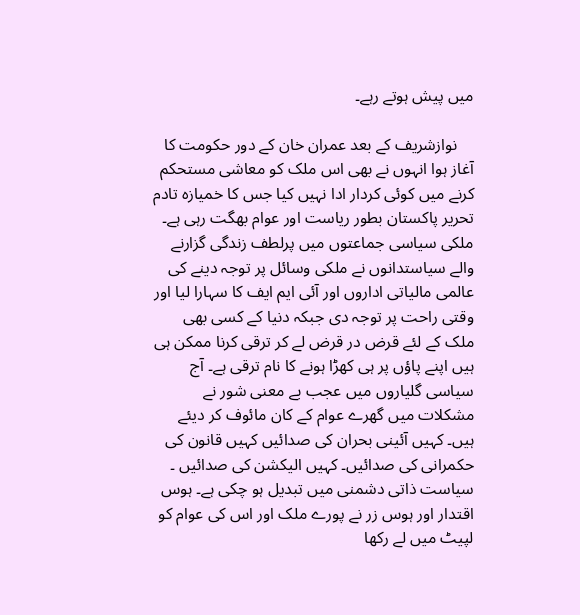میں پیش ہوتے رہے۔

    نوازشریف کے بعد عمران خان کے دور حکومت کا آغاز ہوا انہوں نے بھی اس ملک کو معاشی مستحکم کرنے میں کوئی کردار ادا نہیں کیا جس کا خمیازہ تادم تحریر پاکستان بطور ریاست اور عوام بھگت رہی ہے۔ ملکی سیاسی جماعتوں میں پرلطف زندگی گزارنے والے سیاستدانوں نے ملکی وسائل پر توجہ دینے کی عالمی مالیاتی اداروں اور آئی ایم ایف کا سہارا لیا اور وقتی راحت پر توجہ دی جبکہ دنیا کے کسی بھی ملک کے لئے قرض در قرض لے کر ترقی کرنا ممکن ہی ہیں اپنے پاؤں پر ہی کھڑا ہونے کا نام ترقی ہے۔ آج سیاسی گلیاروں میں عجب بے معنی شور نے مشکلات میں گھرے عوام کے کان مائوف کر دیئے ہیں۔ کہیں آئینی بحران کی صدائیں کہیں قانون کی حکمرانی کی صدائیں۔ کہیں الیکشن کی صدائیں ۔ سیاست ذاتی دشمنی میں تبدیل ہو چکی ہے۔ ہوس اقتدار اور ہوس زر نے پورے ملک اور اس کی عوام کو لپیٹ میں لے رکھا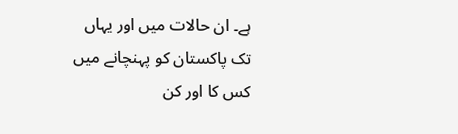ہے۔ ان حالات میں اور یہاں تک پاکستان کو پہنچانے میں کس کا اور کن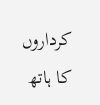کرداروں کا ہاتھ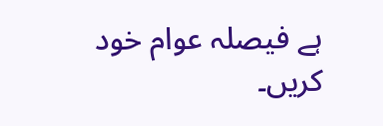ہے فیصلہ عوام خود کریں۔